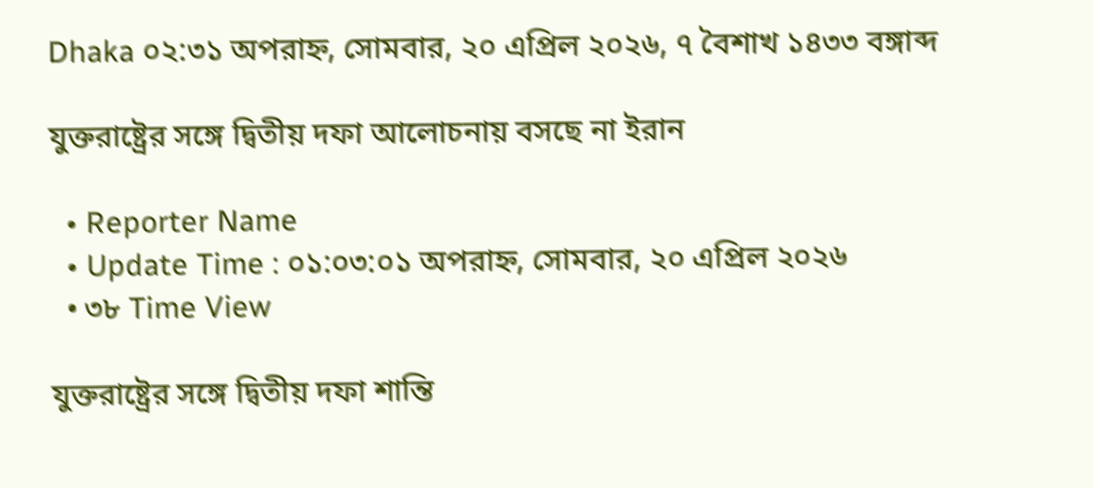Dhaka ০২:৩১ অপরাহ্ন, সোমবার, ২০ এপ্রিল ২০২৬, ৭ বৈশাখ ১৪৩৩ বঙ্গাব্দ

যুক্তরাষ্ট্রের সঙ্গে দ্বিতীয় দফা আলোচনায় বসছে না ইরান

  • Reporter Name
  • Update Time : ০১:০৩:০১ অপরাহ্ন, সোমবার, ২০ এপ্রিল ২০২৬
  • ৩৮ Time View

যুক্তরাষ্ট্রের সঙ্গে দ্বিতীয় দফা শান্তি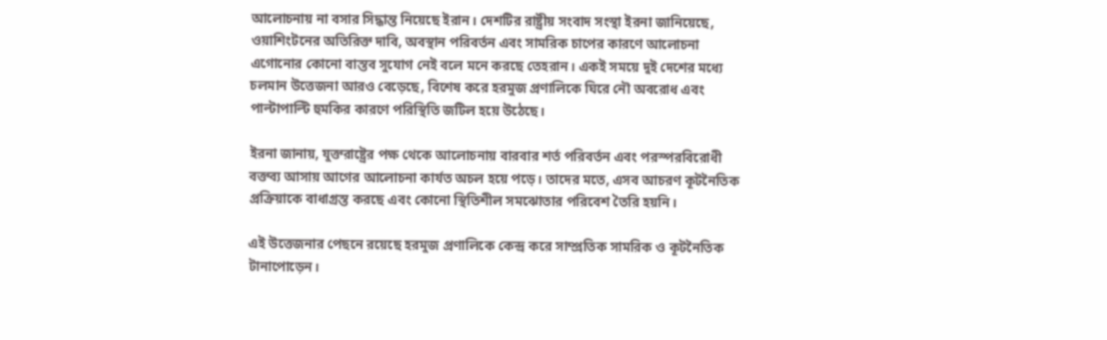আলোচনায় না বসার সিদ্ধান্ত নিয়েছে ইরান। দেশটির রাষ্ট্রীয় সংবাদ সংস্থা ইরনা জানিয়েছে, ওয়াশিংটনের অতিরিক্ত দাবি, অবস্থান পরিবর্তন এবং সামরিক চাপের কারণে আলোচনা এগোনোর কোনো বাস্তব সুযোগ নেই বলে মনে করছে তেহরান। একই সময়ে দুই দেশের মধ্যে চলমান উত্তেজনা আরও বেড়েছে, বিশেষ করে হরমুজ প্রণালিকে ঘিরে নৌ অবরোধ এবং পাল্টাপাল্টি হুমকির কারণে পরিস্থিতি জটিল হয়ে উঠেছে।

ইরনা জানায়, যুক্তরাষ্ট্রের পক্ষ থেকে আলোচনায় বারবার শর্ত পরিবর্তন এবং পরস্পরবিরোধী বক্তব্য আসায় আগের আলোচনা কার্যত অচল হয়ে পড়ে। তাদের মতে, এসব আচরণ কূটনৈতিক প্রক্রিয়াকে বাধাগ্রস্ত করছে এবং কোনো স্থিতিশীল সমঝোতার পরিবেশ তৈরি হয়নি।

এই উত্তেজনার পেছনে রয়েছে হরমুজ প্রণালিকে কেন্দ্র করে সাম্প্রতিক সামরিক ও কূটনৈতিক টানাপোড়েন।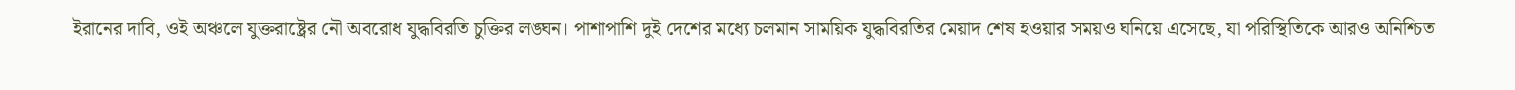ইরানের দাবি, ওই অঞ্চলে যুক্তরাষ্ট্রের নৌ অবরোধ যুদ্ধবিরতি চুক্তির লঙ্ঘন। পাশাপাশি দুই দেশের মধ্যে চলমান সাময়িক যুদ্ধবিরতির মেয়াদ শেষ হওয়ার সময়ও ঘনিয়ে এসেছে, যা পরিস্থিতিকে আরও অনিশ্চিত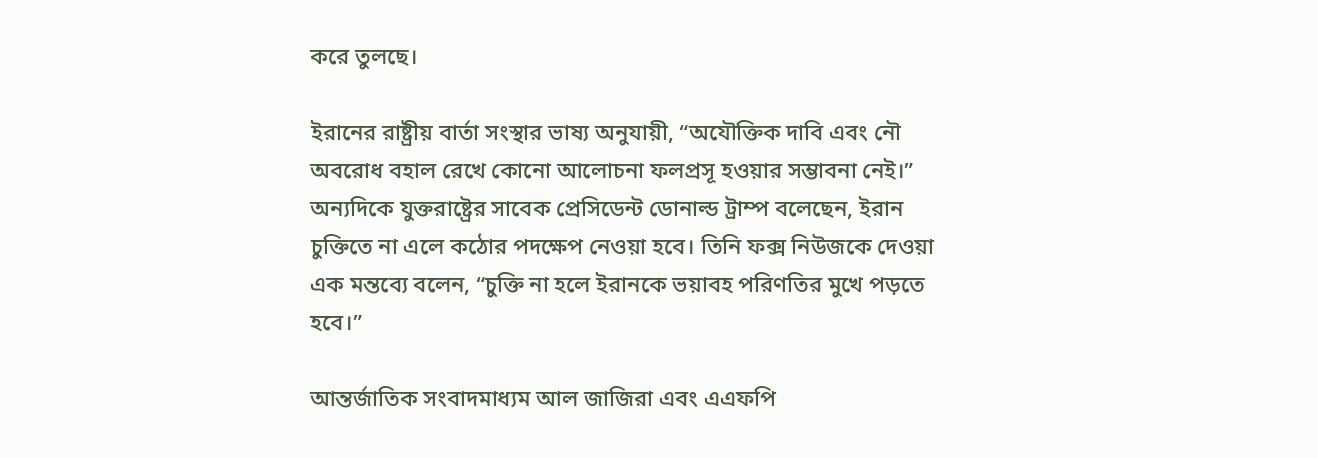করে তুলছে।

ইরানের রাষ্ট্রীয় বার্তা সংস্থার ভাষ্য অনুযায়ী, “অযৌক্তিক দাবি এবং নৌ অবরোধ বহাল রেখে কোনো আলোচনা ফলপ্রসূ হওয়ার সম্ভাবনা নেই।” অন্যদিকে যুক্তরাষ্ট্রের সাবেক প্রেসিডেন্ট ডোনাল্ড ট্রাম্প বলেছেন, ইরান চুক্তিতে না এলে কঠোর পদক্ষেপ নেওয়া হবে। তিনি ফক্স নিউজকে দেওয়া এক মন্তব্যে বলেন, “চুক্তি না হলে ইরানকে ভয়াবহ পরিণতির মুখে পড়তে হবে।”

আন্তর্জাতিক সংবাদমাধ্যম আল জাজিরা এবং এএফপি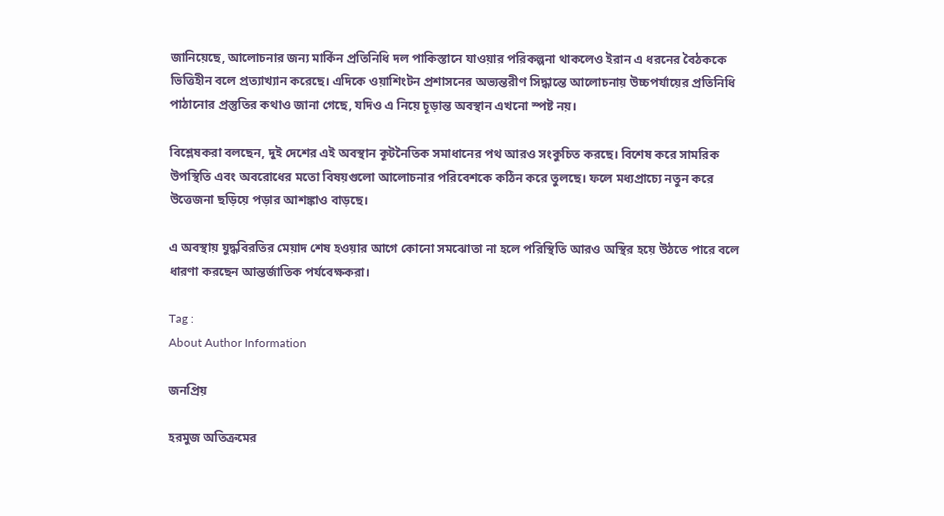জানিয়েছে, আলোচনার জন্য মার্কিন প্রতিনিধি দল পাকিস্তানে যাওয়ার পরিকল্পনা থাকলেও ইরান এ ধরনের বৈঠককে ভিত্তিহীন বলে প্রত্যাখ্যান করেছে। এদিকে ওয়াশিংটন প্রশাসনের অভ্যন্তরীণ সিদ্ধান্তে আলোচনায় উচ্চপর্যায়ের প্রতিনিধি পাঠানোর প্রস্তুতির কথাও জানা গেছে, যদিও এ নিয়ে চূড়ান্ত অবস্থান এখনো স্পষ্ট নয়।

বিশ্লেষকরা বলছেন, দুই দেশের এই অবস্থান কূটনৈতিক সমাধানের পথ আরও সংকুচিত করছে। বিশেষ করে সামরিক উপস্থিতি এবং অবরোধের মতো বিষয়গুলো আলোচনার পরিবেশকে কঠিন করে তুলছে। ফলে মধ্যপ্রাচ্যে নতুন করে উত্তেজনা ছড়িয়ে পড়ার আশঙ্কাও বাড়ছে।

এ অবস্থায় যুদ্ধবিরতির মেয়াদ শেষ হওয়ার আগে কোনো সমঝোতা না হলে পরিস্থিতি আরও অস্থির হয়ে উঠতে পারে বলে ধারণা করছেন আন্তর্জাতিক পর্যবেক্ষকরা।

Tag :
About Author Information

জনপ্রিয়

হরমুজ অতিক্রমের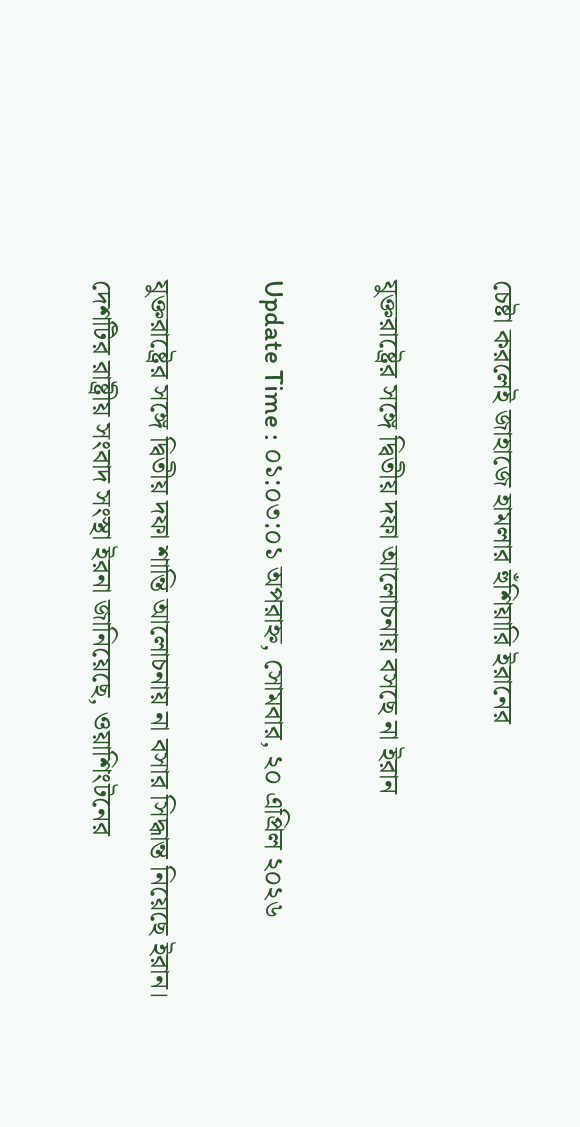চেষ্টা করলেই জাহাজে হামলার হুঁশিয়ারি ইরানের

যুক্তরাষ্ট্রের সঙ্গে দ্বিতীয় দফা আলোচনায় বসছে না ইরান

Update Time : ০১:০৩:০১ অপরাহ্ন, সোমবার, ২০ এপ্রিল ২০২৬

যুক্তরাষ্ট্রের সঙ্গে দ্বিতীয় দফা শান্তি আলোচনায় না বসার সিদ্ধান্ত নিয়েছে ইরান। দেশটির রাষ্ট্রীয় সংবাদ সংস্থা ইরনা জানিয়েছে, ওয়াশিংটনের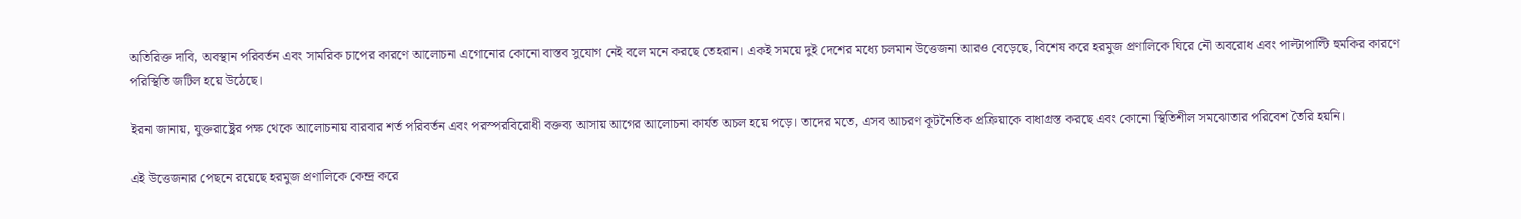অতিরিক্ত দাবি, অবস্থান পরিবর্তন এবং সামরিক চাপের কারণে আলোচনা এগোনোর কোনো বাস্তব সুযোগ নেই বলে মনে করছে তেহরান। একই সময়ে দুই দেশের মধ্যে চলমান উত্তেজনা আরও বেড়েছে, বিশেষ করে হরমুজ প্রণালিকে ঘিরে নৌ অবরোধ এবং পাল্টাপাল্টি হুমকির কারণে পরিস্থিতি জটিল হয়ে উঠেছে।

ইরনা জানায়, যুক্তরাষ্ট্রের পক্ষ থেকে আলোচনায় বারবার শর্ত পরিবর্তন এবং পরস্পরবিরোধী বক্তব্য আসায় আগের আলোচনা কার্যত অচল হয়ে পড়ে। তাদের মতে, এসব আচরণ কূটনৈতিক প্রক্রিয়াকে বাধাগ্রস্ত করছে এবং কোনো স্থিতিশীল সমঝোতার পরিবেশ তৈরি হয়নি।

এই উত্তেজনার পেছনে রয়েছে হরমুজ প্রণালিকে কেন্দ্র করে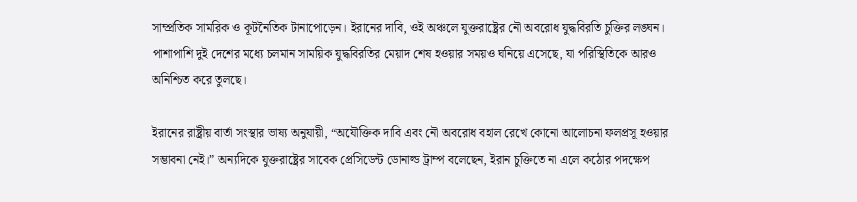সাম্প্রতিক সামরিক ও কূটনৈতিক টানাপোড়েন। ইরানের দাবি, ওই অঞ্চলে যুক্তরাষ্ট্রের নৌ অবরোধ যুদ্ধবিরতি চুক্তির লঙ্ঘন। পাশাপাশি দুই দেশের মধ্যে চলমান সাময়িক যুদ্ধবিরতির মেয়াদ শেষ হওয়ার সময়ও ঘনিয়ে এসেছে, যা পরিস্থিতিকে আরও অনিশ্চিত করে তুলছে।

ইরানের রাষ্ট্রীয় বার্তা সংস্থার ভাষ্য অনুযায়ী, “অযৌক্তিক দাবি এবং নৌ অবরোধ বহাল রেখে কোনো আলোচনা ফলপ্রসূ হওয়ার সম্ভাবনা নেই।” অন্যদিকে যুক্তরাষ্ট্রের সাবেক প্রেসিডেন্ট ডোনাল্ড ট্রাম্প বলেছেন, ইরান চুক্তিতে না এলে কঠোর পদক্ষেপ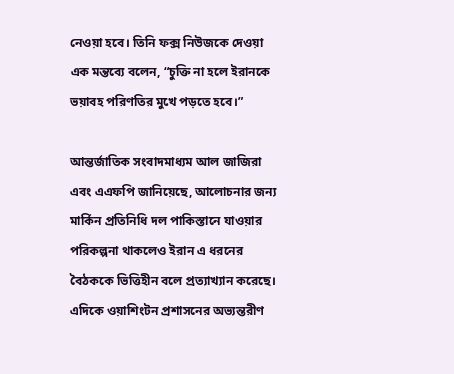নেওয়া হবে। তিনি ফক্স নিউজকে দেওয়া এক মন্তব্যে বলেন, “চুক্তি না হলে ইরানকে ভয়াবহ পরিণতির মুখে পড়তে হবে।”

আন্তর্জাতিক সংবাদমাধ্যম আল জাজিরা এবং এএফপি জানিয়েছে, আলোচনার জন্য মার্কিন প্রতিনিধি দল পাকিস্তানে যাওয়ার পরিকল্পনা থাকলেও ইরান এ ধরনের বৈঠককে ভিত্তিহীন বলে প্রত্যাখ্যান করেছে। এদিকে ওয়াশিংটন প্রশাসনের অভ্যন্তরীণ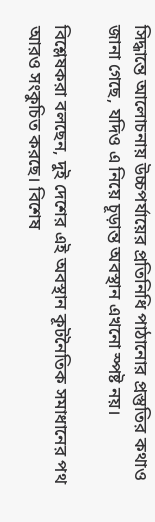সিদ্ধান্তে আলোচনায় উচ্চপর্যায়ের প্রতিনিধি পাঠানোর প্রস্তুতির কথাও জানা গেছে, যদিও এ নিয়ে চূড়ান্ত অবস্থান এখনো স্পষ্ট নয়।

বিশ্লেষকরা বলছেন, দুই দেশের এই অবস্থান কূটনৈতিক সমাধানের পথ আরও সংকুচিত করছে। বিশেষ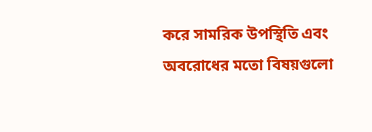করে সামরিক উপস্থিতি এবং অবরোধের মতো বিষয়গুলো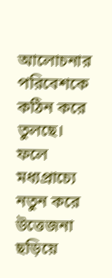আলোচনার পরিবেশকে কঠিন করে তুলছে। ফলে মধ্যপ্রাচ্যে নতুন করে উত্তেজনা ছড়িয়ে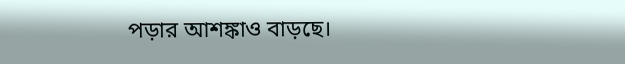পড়ার আশঙ্কাও বাড়ছে।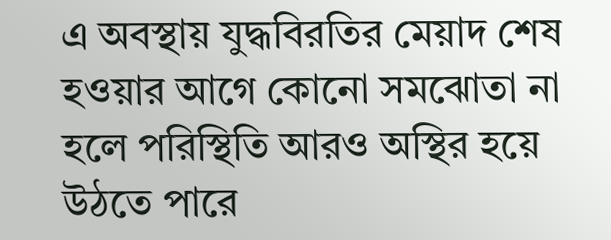এ অবস্থায় যুদ্ধবিরতির মেয়াদ শেষ হওয়ার আগে কোনো সমঝোতা না হলে পরিস্থিতি আরও অস্থির হয়ে উঠতে পারে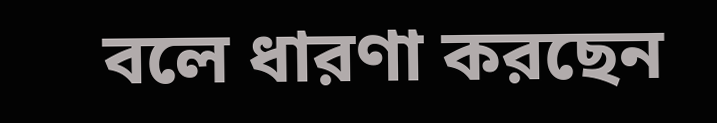বলে ধারণা করছেন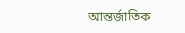আন্তর্জাতিক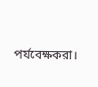পর্যবেক্ষকরা।